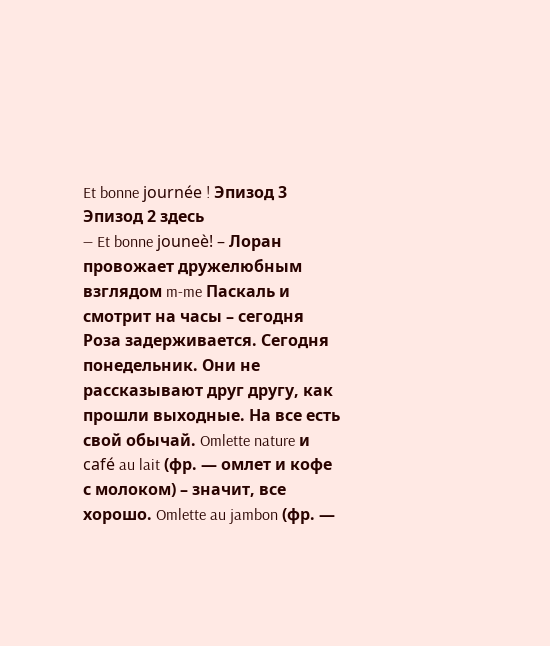Et bonne journée ! Эпизод 3
Эпизод 2 здесь
— Et bonne jouneè! – Лоран провожает дружелюбным взглядом m-me Паскаль и смотрит на часы – сегодня Роза задерживается. Сегодня понедельник. Они не рассказывают друг другу, как прошли выходные. На все есть свой обычай. Omlette nature и café au lait (фр. — омлет и кофе с молоком) – значит, все хорошо. Omlette au jambon (фр. —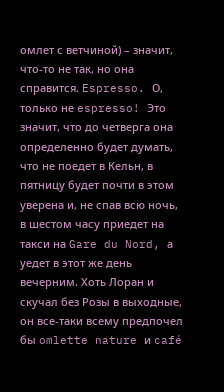омлет с ветчиной) – значит, что-то не так, но она справится. Espresso. О, только не espresso! Это значит, что до четверга она определенно будет думать, что не поедет в Кельн, в пятницу будет почти в этом уверена и, не спав всю ночь, в шестом часу приедет на такси на Gare du Nord, а уедет в этот же день вечерним. Хоть Лоран и скучал без Розы в выходные, он все-таки всему предпочел бы omlette nature и café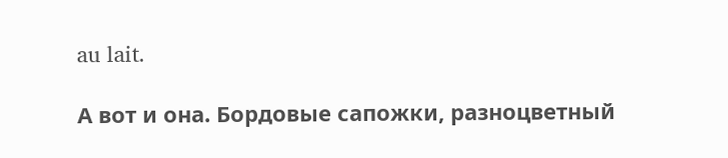au lait.

А вот и она. Бордовые сапожки, разноцветный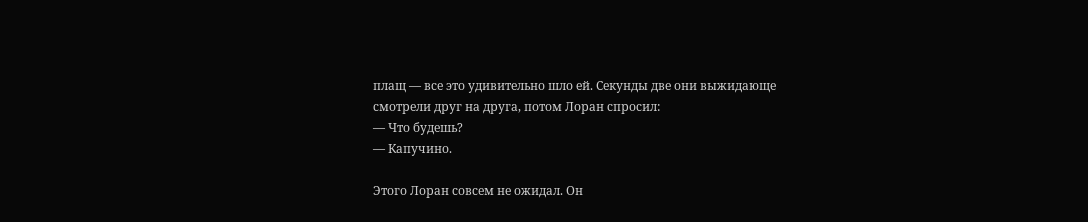плащ — все это удивительно шло ей. Секунды две они выжидающе смотрели друг на друга, потом Лоран спросил:
— Что будешь?
— Капучино.

Этого Лоран совсем не ожидал. Он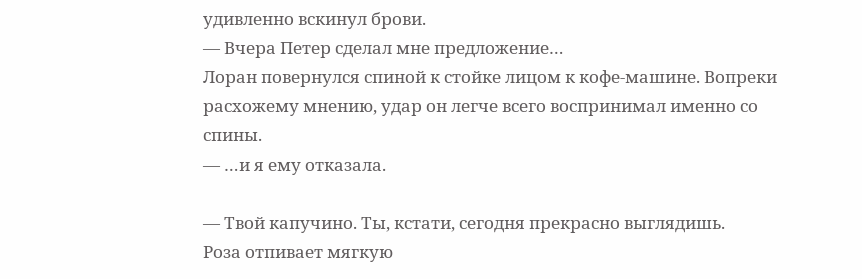удивленно вскинул брови.
— Вчера Петер сделал мне предложение…
Лоран повернулся спиной к стойке лицом к кофе-машине. Вопреки расхожему мнению, удар он легче всего воспринимал именно со спины.
— …и я ему отказала.

— Твой капучино. Ты, кстати, сегодня прекрасно выглядишь.
Роза отпивает мягкую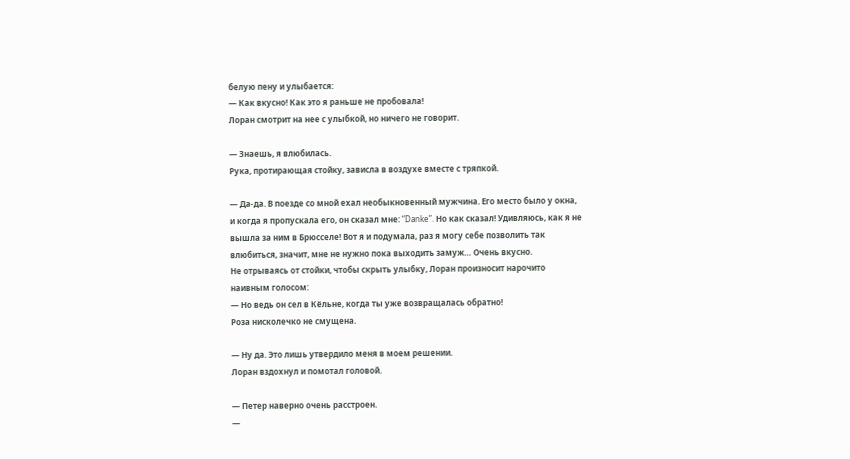белую пену и улыбается:
— Как вкусно! Как это я раньше не пробовала!
Лоран смотрит на нее с улыбкой, но ничего не говорит.

— Знаешь, я влюбилась.
Рука, протирающая стойку, зависла в воздухе вместе с тряпкой.

— Да-да. В поезде со мной ехал необыкновенный мужчина. Его место было у окна, и когда я пропускала его, он сказал мне: “Danke”. Но как сказал! Удивляюсь, как я не вышла за ним в Брюсселе! Вот я и подумала, раз я могу себе позволить так влюбиться, значит, мне не нужно пока выходить замуж… Очень вкусно.
Не отрываясь от стойки, чтобы скрыть улыбку, Лоран произносит нарочито наивным голосом:
— Но ведь он сел в Кёльне, когда ты уже возвращалась обратно!
Роза нисколечко не смущена.

— Ну да. Это лишь утвердило меня в моем решении.
Лоран вздохнул и помотал головой.

— Петер наверно очень расстроен.
—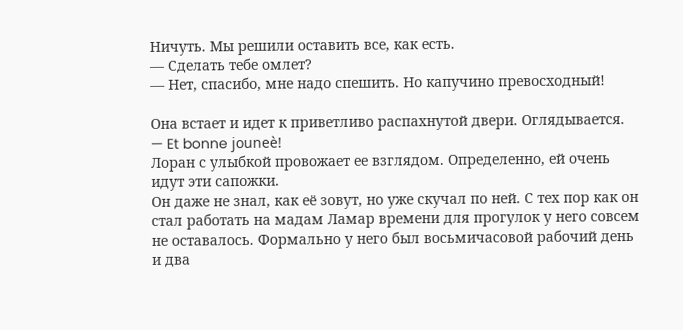Ничуть. Мы решили оставить все, как есть.
— Сделать тебе омлет?
— Нет, спасибо, мне надо спешить. Но капучино превосходный!

Она встает и идет к приветливо распахнутой двери. Оглядывается.
— Et bonne jouneè!
Лоран с улыбкой провожает ее взглядом. Определенно, ей очень идут эти сапожки.
Он даже не знал, как её зовут, но уже скучал по ней. С тех пор как он стал работать на мадам Ламар времени для прогулок у него совсем не оставалось. Формально у него был восьмичасовой рабочий день и два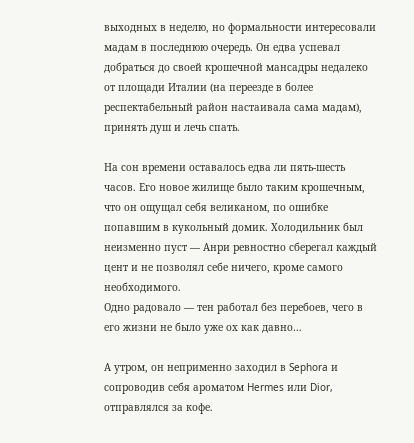выходных в неделю, но формальности интересовали мадам в последнюю очередь. Он едва успевал добраться до своей крошечной мансадры недалеко от площади Италии (на переезде в более респектабельный район настаивала сама мадам), принять душ и лечь спать.

На сон времени оставалось едва ли пять-шесть часов. Его новое жилище было таким крошечным, что он ощущал себя великаном, по ошибке попавшим в кукольный домик. Холодильник был неизменно пуст — Анри ревностно сберегал каждый цент и не позволял себе ничего, кроме самого необходимого.
Одно радовало — тен работал без перебоев, чего в его жизни не было уже ох как давно…

А утром, он неприменно заходил в Sephora и сопроводив себя ароматом Hermes или Dior, отправлялся за кофе.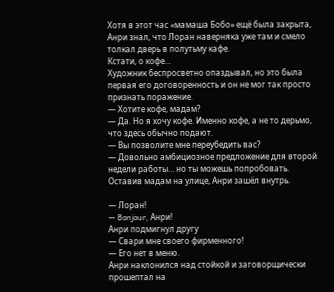Хотя в этот час «мамаша Бобо» ещё была закрыта, Анри знал, что Лоран наверняка уже там и смело толкал дверь в полутьму кафе.
Кстати, о кофе…
Художник беспросветно опаздывал, но это была первая его договоренность и он не мог так просто признать поражение.
— Хотите кофе, мадам?
— Да. Но я хочу кофе. Именно кофе, а не то дерьмо, что здесь обычно подают.
— Вы позволите мне переубедить вас?
— Довольно амбициозное предложение для второй недели работы… но ты можешь попробовать.
Оставив мадам на улице, Анри зашёл внутрь.

— Лоран!
— Bonjour, Анри!
Анри подмигнул другу
— Свари мне своего фирменного!
— Его нет в меню.
Анри наклонился над стойкой и заговорщически прошептал на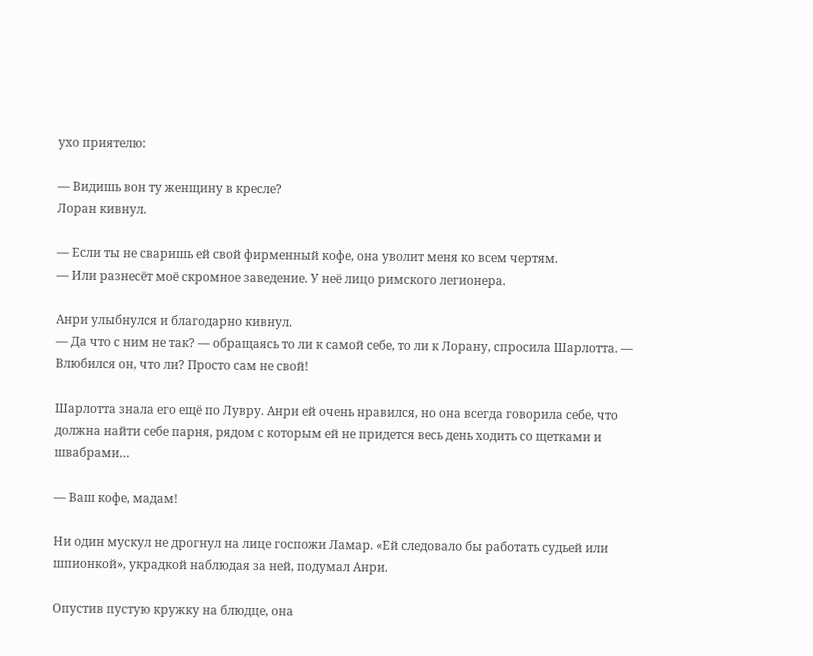ухо приятелю:

— Видишь вон ту женщину в кресле?
Лоран кивнул.

— Если ты не сваришь ей свой фирменный кофе, она уволит меня ко всем чертям.
— Или разнесёт моё скромное заведение. У неё лицо римского легионера.

Анри улыбнулся и благодарно кивнул.
— Да что с ним не так? — обращаясь то ли к самой себе, то ли к Лорану, спросила Шарлотта. — Влюбился он, что ли? Просто сам не свой!

Шарлотта знала его ещё по Лувру. Анри ей очень нравился, но она всегда говорила себе, что должна найти себе парня, рядом с которым ей не придется весь день ходить со щетками и швабрами…

— Ваш кофе, мадам!

Ни один мускул не дрогнул на лице госпожи Ламар. «Ей следовало бы работать судьей или шпионкой», украдкой наблюдая за ней, подумал Анри.

Опустив пустую кружку на блюдце, она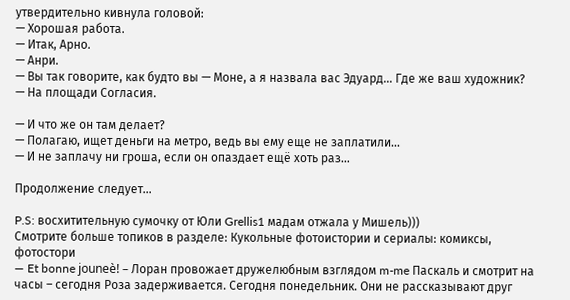утвердительно кивнула головой:
— Хорошая работа.
— Итак, Арно.
— Анри.
— Вы так говорите, как будто вы — Моне, а я назвала вас Эдуард… Где же ваш художник?
— На площади Согласия.

— И что же он там делает?
— Полагаю, ищет деньги на метро, ведь вы ему еще не заплатили…
— И не заплачу ни гроша, если он опаздает ещё хоть раз…

Продолжение следует…

P.S: восхитительную сумочку от Юли Grellis1 мадам отжала у Мишель)))
Смотрите больше топиков в разделе: Кукольные фотоистории и сериалы: комиксы, фотостори
— Et bonne jouneè! – Лоран провожает дружелюбным взглядом m-me Паскаль и смотрит на часы – сегодня Роза задерживается. Сегодня понедельник. Они не рассказывают друг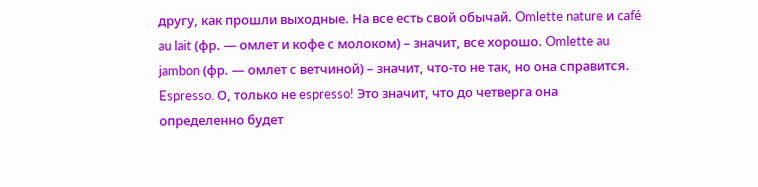другу, как прошли выходные. На все есть свой обычай. Omlette nature и café au lait (фр. — омлет и кофе с молоком) – значит, все хорошо. Omlette au jambon (фр. — омлет с ветчиной) – значит, что-то не так, но она справится. Espresso. О, только не espresso! Это значит, что до четверга она определенно будет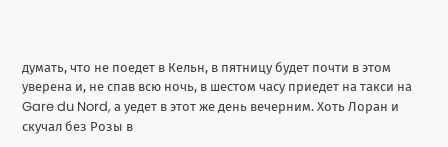думать, что не поедет в Кельн, в пятницу будет почти в этом уверена и, не спав всю ночь, в шестом часу приедет на такси на Gare du Nord, а уедет в этот же день вечерним. Хоть Лоран и скучал без Розы в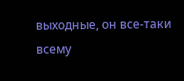выходные, он все-таки всему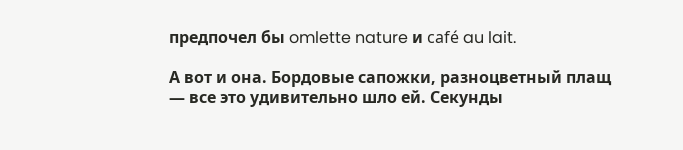предпочел бы omlette nature и café au lait.

А вот и она. Бордовые сапожки, разноцветный плащ — все это удивительно шло ей. Секунды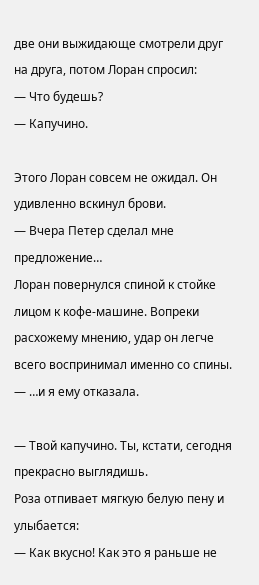две они выжидающе смотрели друг на друга, потом Лоран спросил:
— Что будешь?
— Капучино.

Этого Лоран совсем не ожидал. Он удивленно вскинул брови.
— Вчера Петер сделал мне предложение…
Лоран повернулся спиной к стойке лицом к кофе-машине. Вопреки расхожему мнению, удар он легче всего воспринимал именно со спины.
— …и я ему отказала.

— Твой капучино. Ты, кстати, сегодня прекрасно выглядишь.
Роза отпивает мягкую белую пену и улыбается:
— Как вкусно! Как это я раньше не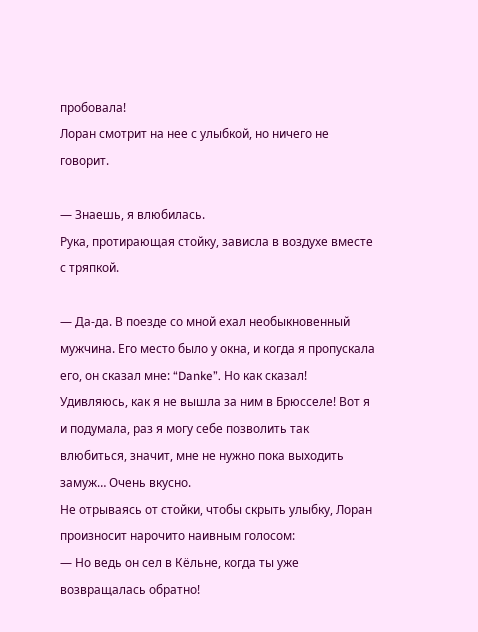пробовала!
Лоран смотрит на нее с улыбкой, но ничего не говорит.

— Знаешь, я влюбилась.
Рука, протирающая стойку, зависла в воздухе вместе с тряпкой.

— Да-да. В поезде со мной ехал необыкновенный мужчина. Его место было у окна, и когда я пропускала его, он сказал мне: “Danke”. Но как сказал! Удивляюсь, как я не вышла за ним в Брюсселе! Вот я и подумала, раз я могу себе позволить так влюбиться, значит, мне не нужно пока выходить замуж… Очень вкусно.
Не отрываясь от стойки, чтобы скрыть улыбку, Лоран произносит нарочито наивным голосом:
— Но ведь он сел в Кёльне, когда ты уже возвращалась обратно!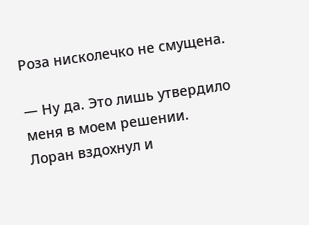Роза нисколечко не смущена.

— Ну да. Это лишь утвердило меня в моем решении.
Лоран вздохнул и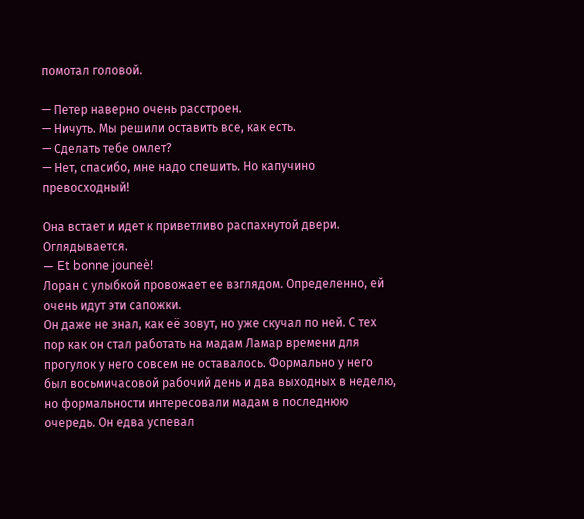помотал головой.

— Петер наверно очень расстроен.
— Ничуть. Мы решили оставить все, как есть.
— Сделать тебе омлет?
— Нет, спасибо, мне надо спешить. Но капучино превосходный!

Она встает и идет к приветливо распахнутой двери. Оглядывается.
— Et bonne jouneè!
Лоран с улыбкой провожает ее взглядом. Определенно, ей очень идут эти сапожки.
Он даже не знал, как её зовут, но уже скучал по ней. С тех пор как он стал работать на мадам Ламар времени для прогулок у него совсем не оставалось. Формально у него был восьмичасовой рабочий день и два выходных в неделю, но формальности интересовали мадам в последнюю очередь. Он едва успевал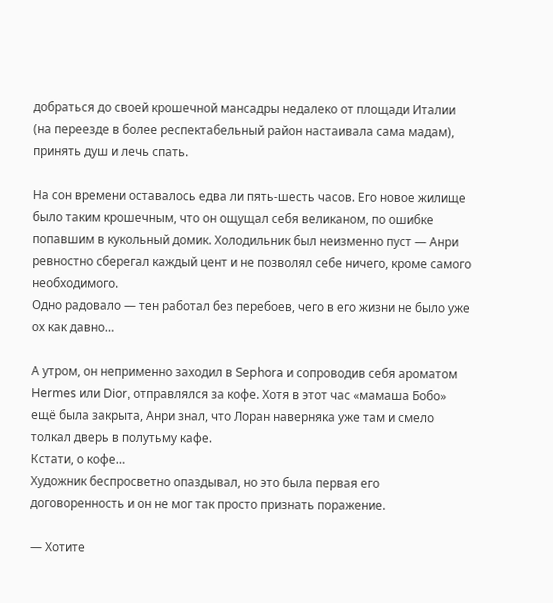добраться до своей крошечной мансадры недалеко от площади Италии (на переезде в более респектабельный район настаивала сама мадам), принять душ и лечь спать.

На сон времени оставалось едва ли пять-шесть часов. Его новое жилище было таким крошечным, что он ощущал себя великаном, по ошибке попавшим в кукольный домик. Холодильник был неизменно пуст — Анри ревностно сберегал каждый цент и не позволял себе ничего, кроме самого необходимого.
Одно радовало — тен работал без перебоев, чего в его жизни не было уже ох как давно…

А утром, он неприменно заходил в Sephora и сопроводив себя ароматом Hermes или Dior, отправлялся за кофе. Хотя в этот час «мамаша Бобо» ещё была закрыта, Анри знал, что Лоран наверняка уже там и смело толкал дверь в полутьму кафе.
Кстати, о кофе…
Художник беспросветно опаздывал, но это была первая его договоренность и он не мог так просто признать поражение.

— Хотите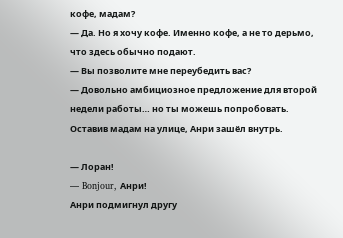кофе, мадам?
— Да. Но я хочу кофе. Именно кофе, а не то дерьмо, что здесь обычно подают.
— Вы позволите мне переубедить вас?
— Довольно амбициозное предложение для второй недели работы… но ты можешь попробовать.
Оставив мадам на улице, Анри зашёл внутрь.

— Лоран!
— Bonjour, Анри!
Анри подмигнул другу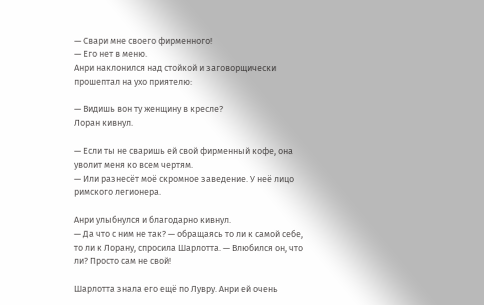— Свари мне своего фирменного!
— Его нет в меню.
Анри наклонился над стойкой и заговорщически прошептал на ухо приятелю:

— Видишь вон ту женщину в кресле?
Лоран кивнул.

— Если ты не сваришь ей свой фирменный кофе, она уволит меня ко всем чертям.
— Или разнесёт моё скромное заведение. У неё лицо римского легионера.

Анри улыбнулся и благодарно кивнул.
— Да что с ним не так? — обращаясь то ли к самой себе, то ли к Лорану, спросила Шарлотта. — Влюбился он, что ли? Просто сам не свой!

Шарлотта знала его ещё по Лувру. Анри ей очень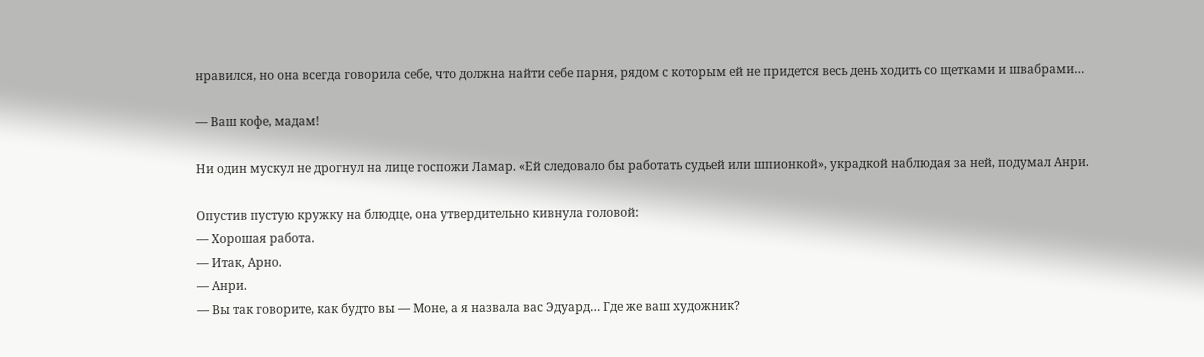нравился, но она всегда говорила себе, что должна найти себе парня, рядом с которым ей не придется весь день ходить со щетками и швабрами…

— Ваш кофе, мадам!

Ни один мускул не дрогнул на лице госпожи Ламар. «Ей следовало бы работать судьей или шпионкой», украдкой наблюдая за ней, подумал Анри.

Опустив пустую кружку на блюдце, она утвердительно кивнула головой:
— Хорошая работа.
— Итак, Арно.
— Анри.
— Вы так говорите, как будто вы — Моне, а я назвала вас Эдуард… Где же ваш художник?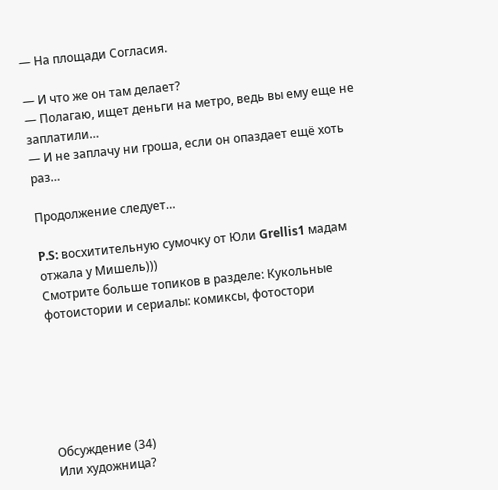— На площади Согласия.

— И что же он там делает?
— Полагаю, ищет деньги на метро, ведь вы ему еще не заплатили…
— И не заплачу ни гроша, если он опаздает ещё хоть раз…

Продолжение следует…

P.S: восхитительную сумочку от Юли Grellis1 мадам отжала у Мишель)))
Смотрите больше топиков в разделе: Кукольные фотоистории и сериалы: комиксы, фотостори






Обсуждение (34)
Или художница?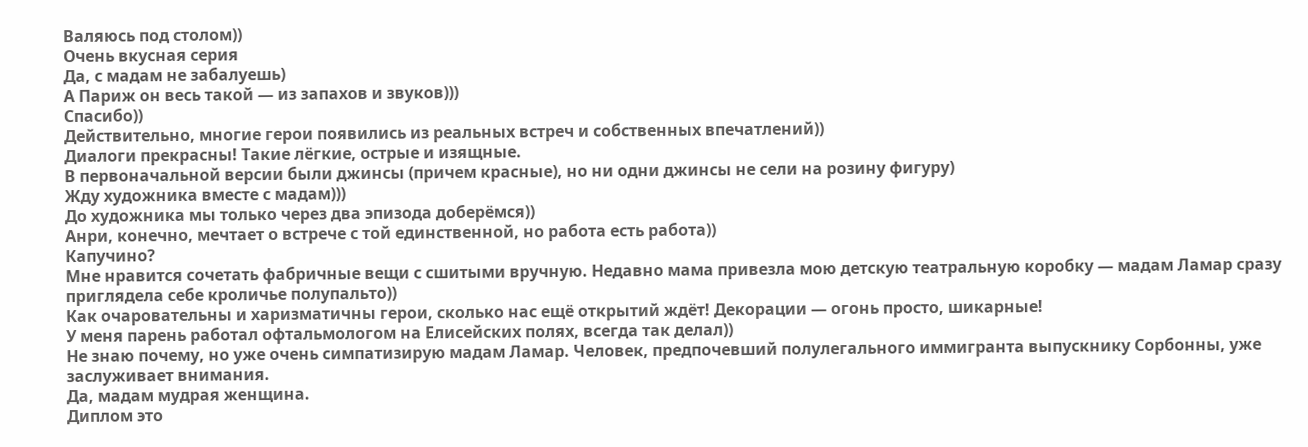Валяюсь под столом))
Очень вкусная серия
Да, с мадам не забалуешь)
А Париж он весь такой — из запахов и звуков)))
Спасибо))
Действительно, многие герои появились из реальных встреч и собственных впечатлений))
Диалоги прекрасны! Такие лёгкие, острые и изящные.
В первоначальной версии были джинсы (причем красные), но ни одни джинсы не сели на розину фигуру)
Жду художника вместе с мадам)))
До художника мы только через два эпизода доберёмся))
Анри, конечно, мечтает о встрече с той единственной, но работа есть работа))
Капучино?
Мне нравится сочетать фабричные вещи с сшитыми вручную. Недавно мама привезла мою детскую театральную коробку — мадам Ламар сразу приглядела себе кроличье полупальто))
Как очаровательны и харизматичны герои, сколько нас ещё открытий ждёт! Декорации — огонь просто, шикарные!
У меня парень работал офтальмологом на Елисейских полях, всегда так делал))
Не знаю почему, но уже очень симпатизирую мадам Ламар. Человек, предпочевший полулегального иммигранта выпускнику Сорбонны, уже заслуживает внимания.
Да, мадам мудрая женщина.
Диплом это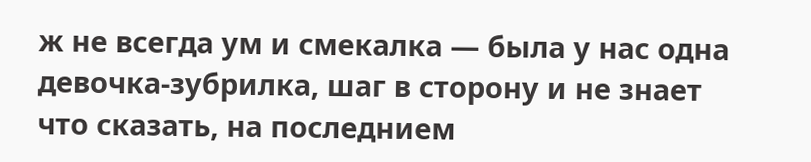ж не всегда ум и смекалка — была у нас одна девочка-зубрилка, шаг в сторону и не знает что сказать, на последнием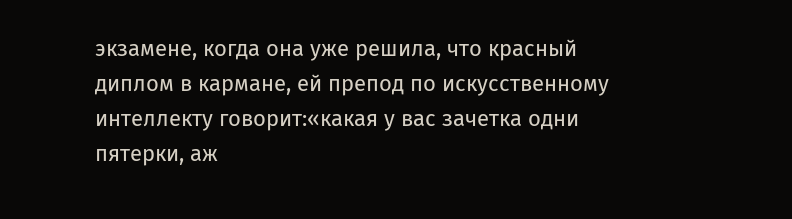экзамене, когда она уже решила, что красный диплом в кармане, ей препод по искусственному интеллекту говорит:«какая у вас зачетка одни пятерки, аж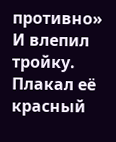противно» И влепил тройку. Плакал её красный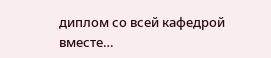диплом со всей кафедрой вместе…